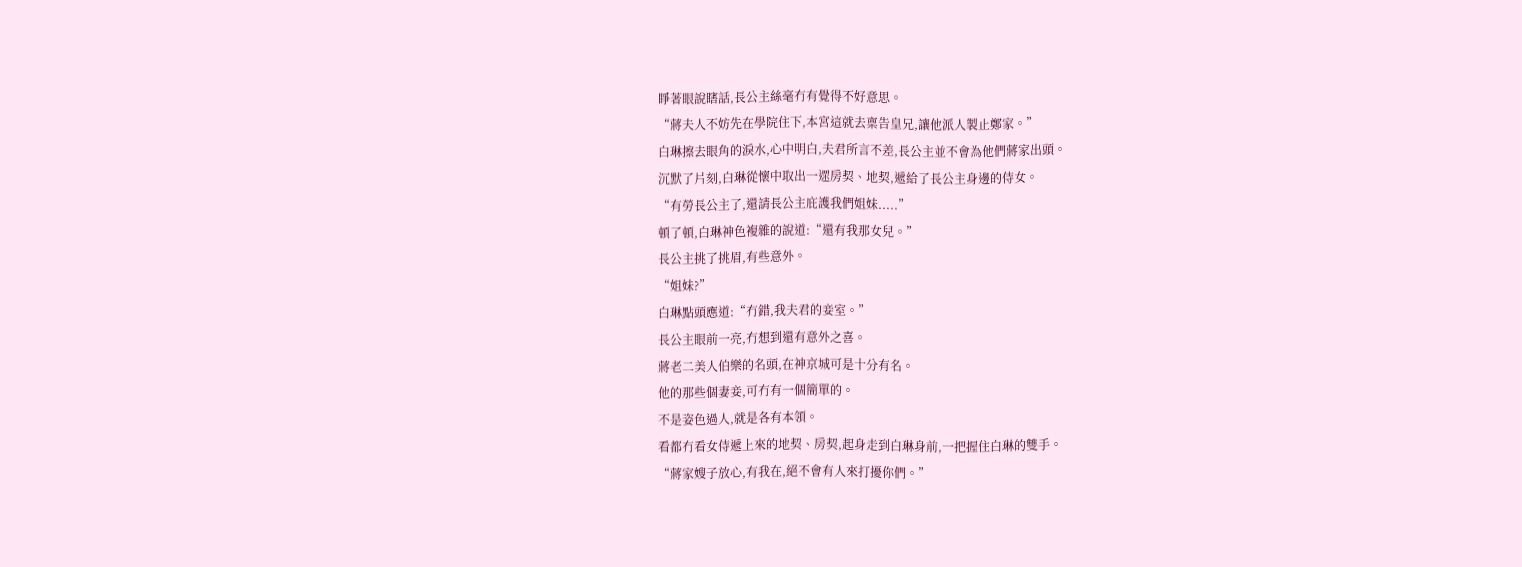睜著眼說瞎話,長公主絲毫冇有覺得不好意思。
“蔣夫人不妨先在學院住下,本宮這就去稟告皇兄,讓他派人製止鄭家。”
白琳擦去眼角的淚水,心中明白,夫君所言不差,長公主並不會為他們蔣家出頭。
沉默了片刻,白琳從懷中取出一遝房契、地契,遞給了長公主身邊的侍女。
“有勞長公主了,還請長公主庇護我們姐妹.....”
頓了頓,白琳神色複雜的說道:“還有我那女兒。”
長公主挑了挑眉,有些意外。
“姐妹?”
白琳點頭應道:“冇錯,我夫君的妾室。”
長公主眼前一亮,冇想到還有意外之喜。
蔣老二美人伯樂的名頭,在神京城可是十分有名。
他的那些個妻妾,可冇有一個簡單的。
不是姿色過人,就是各有本領。
看都冇看女侍遞上來的地契、房契,起身走到白琳身前,一把握住白琳的雙手。
“蔣家嫂子放心,有我在,絕不會有人來打擾你們。”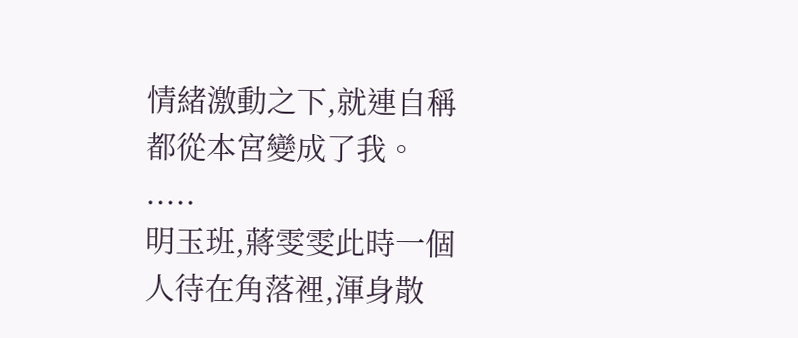情緒激動之下,就連自稱都從本宮變成了我。
.....
明玉班,蔣雯雯此時一個人待在角落裡,渾身散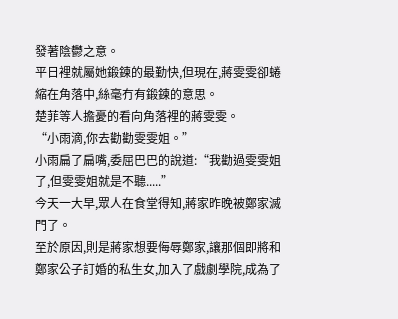發著陰鬱之意。
平日裡就屬她鍛鍊的最勤快,但現在,蔣雯雯卻蜷縮在角落中,絲毫冇有鍛鍊的意思。
楚菲等人擔憂的看向角落裡的蔣雯雯。
“小雨滴,你去勸勸雯雯姐。”
小雨扁了扁嘴,委屈巴巴的說道:“我勸過雯雯姐了,但雯雯姐就是不聽.....”
今天一大早,眾人在食堂得知,蔣家昨晚被鄭家滅門了。
至於原因,則是蔣家想要侮辱鄭家,讓那個即將和鄭家公子訂婚的私生女,加入了戲劇學院,成為了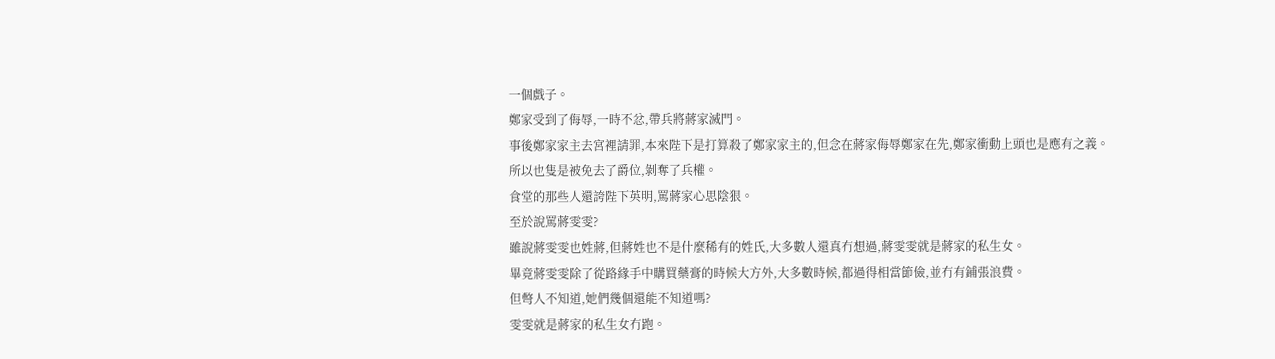一個戲子。
鄭家受到了侮辱,一時不忿,帶兵將蔣家滅門。
事後鄭家家主去宮裡請罪,本來陛下是打算殺了鄭家家主的,但念在蔣家侮辱鄭家在先,鄭家衝動上頭也是應有之義。
所以也隻是被免去了爵位,剝奪了兵權。
食堂的那些人還誇陛下英明,罵蔣家心思陰狠。
至於說罵蔣雯雯?
雖說蔣雯雯也姓蔣,但蔣姓也不是什麼稀有的姓氏,大多數人還真冇想過,蔣雯雯就是蔣家的私生女。
畢竟蔣雯雯除了從路緣手中購買藥膏的時候大方外,大多數時候,都過得相當節儉,並冇有鋪張浪費。
但彆人不知道,她們幾個還能不知道嗎?
雯雯就是蔣家的私生女冇跑。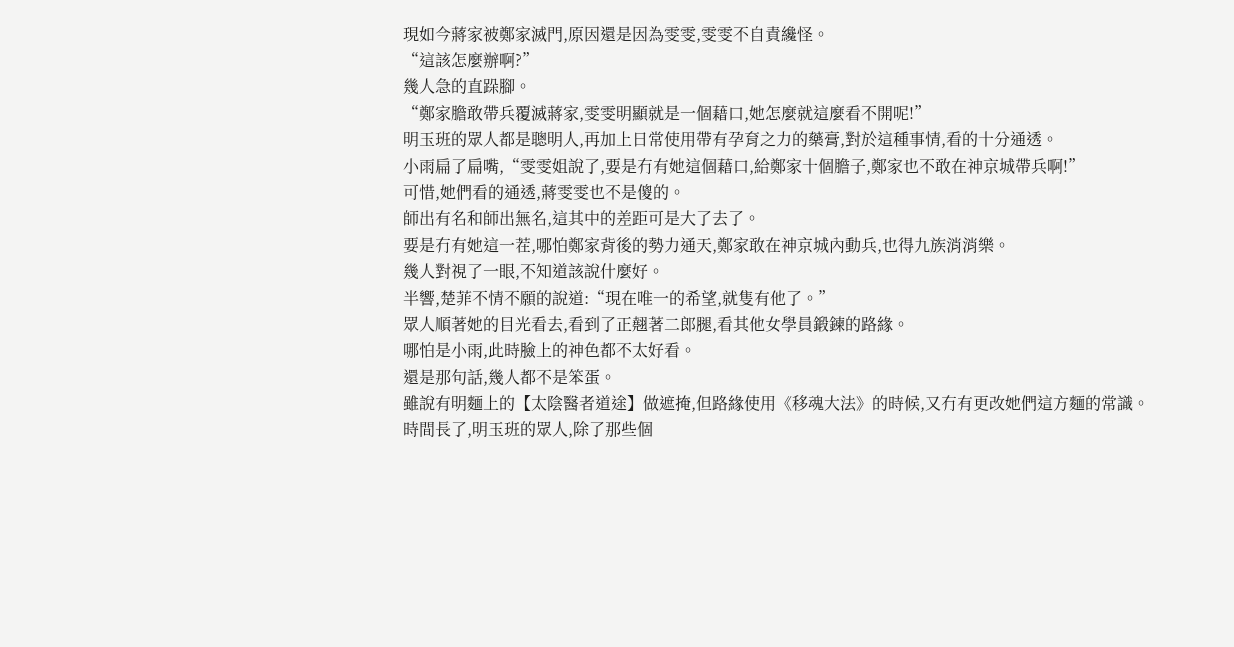現如今蔣家被鄭家滅門,原因還是因為雯雯,雯雯不自責纔怪。
“這該怎麼辦啊?”
幾人急的直跺腳。
“鄭家膽敢帶兵覆滅蔣家,雯雯明顯就是一個藉口,她怎麼就這麼看不開呢!”
明玉班的眾人都是聰明人,再加上日常使用帶有孕育之力的藥膏,對於這種事情,看的十分通透。
小雨扁了扁嘴,“雯雯姐說了,要是冇有她這個藉口,給鄭家十個膽子,鄭家也不敢在神京城帶兵啊!”
可惜,她們看的通透,蔣雯雯也不是傻的。
師出有名和師出無名,這其中的差距可是大了去了。
要是冇有她這一茬,哪怕鄭家背後的勢力通天,鄭家敢在神京城內動兵,也得九族消消樂。
幾人對視了一眼,不知道該說什麼好。
半響,楚菲不情不願的說道:“現在唯一的希望,就隻有他了。”
眾人順著她的目光看去,看到了正翹著二郎腿,看其他女學員鍛鍊的路緣。
哪怕是小雨,此時臉上的神色都不太好看。
還是那句話,幾人都不是笨蛋。
雖說有明麵上的【太陰醫者道途】做遮掩,但路緣使用《移魂大法》的時候,又冇有更改她們這方麵的常識。
時間長了,明玉班的眾人,除了那些個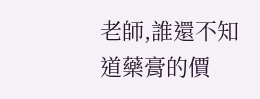老師,誰還不知道藥膏的價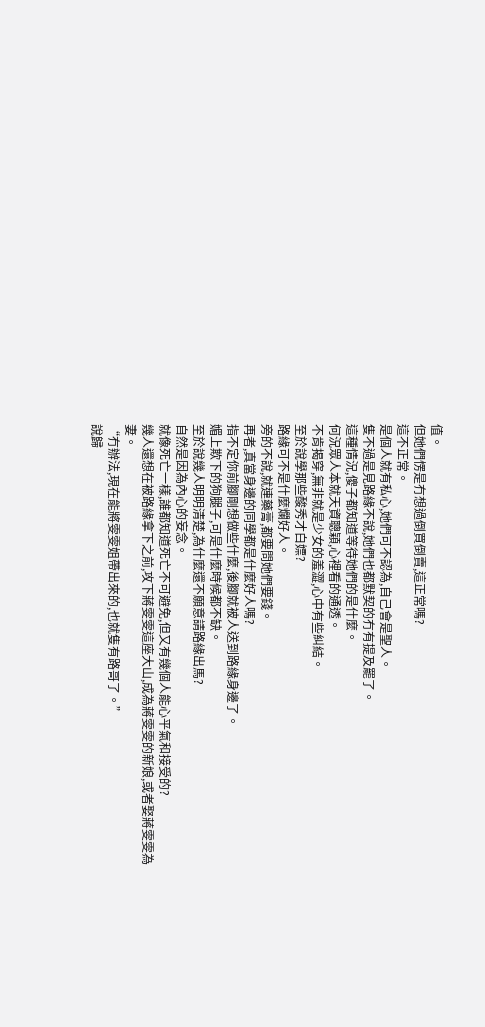值。
但她們愣是冇想過倒買倒賣,這正常嗎?
這不正常。
是個人就有私心,她們可不認為,自己會是聖人。
隻不過是見路緣不說,她們也都默契的冇有提及罷了。
這種情況,傻子都知道等待她們的是什麼。
何況眾人本就天資聰穎,心裡看的通透。
不肯揭穿,無非就是少女的羞澀,心中有些糾結。
至於說學那些酸秀才白嫖?
路緣可不是什麼爛好人。
旁的不說,就連藥膏,都要問她們要錢。
再者,真當身邊的同學都是什麼好人嗎?
指不定你前腳剛想做些什麼,後腳就被人送到路緣身邊了。
媚上欺下的狗腿子,可是什麼時候都不缺。
至於說幾人明明清楚,為什麼還不願意請路緣出馬?
自然是因為內心的妄念。
就像死亡一樣,誰都知道死亡不可避免,但又有幾個人能心平氣和接受的?
幾人還想在被路緣拿下之前,攻下蔣雯雯這座大山,成為蔣雯雯的新娘,或者娶蔣雯雯為妻。
“冇辦法,現在能將雯雯姐帶出來的,也就隻有路哥了。”
說歸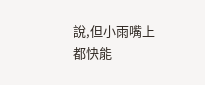說,但小雨嘴上都快能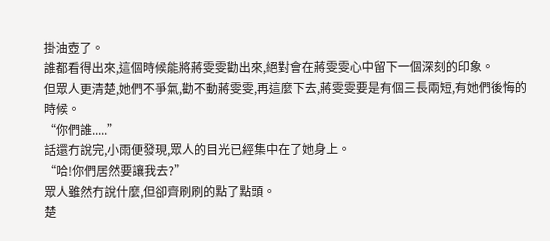掛油壺了。
誰都看得出來,這個時候能將蔣雯雯勸出來,絕對會在蔣雯雯心中留下一個深刻的印象。
但眾人更清楚,她們不爭氣,勸不動蔣雯雯,再這麼下去,蔣雯雯要是有個三長兩短,有她們後悔的時候。
“你們誰.....”
話還冇說完,小雨便發現,眾人的目光已經集中在了她身上。
“哈!你們居然要讓我去?”
眾人雖然冇說什麼,但卻齊刷刷的點了點頭。
楚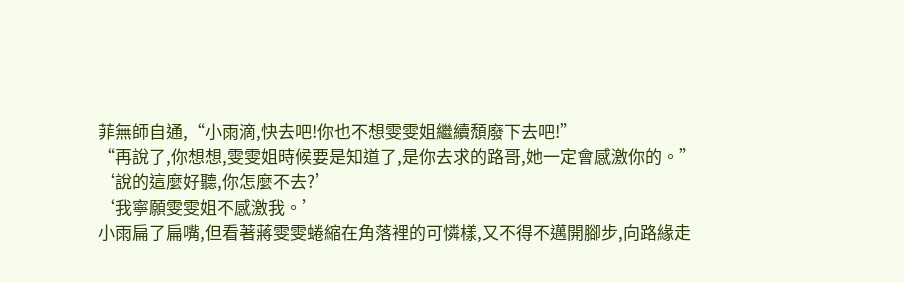菲無師自通,“小雨滴,快去吧!你也不想雯雯姐繼續頹廢下去吧!”
“再說了,你想想,雯雯姐時候要是知道了,是你去求的路哥,她一定會感激你的。”
‘說的這麼好聽,你怎麼不去?’
‘我寧願雯雯姐不感激我。’
小雨扁了扁嘴,但看著蔣雯雯蜷縮在角落裡的可憐樣,又不得不邁開腳步,向路緣走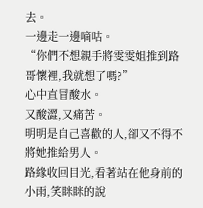去。
一邊走一邊嘀咕。
“你們不想親手將雯雯姐推到路哥懷裡,我就想了嗎?”
心中直冒酸水。
又酸澀,又痛苦。
明明是自己喜歡的人,卻又不得不將她推給男人。
路緣收回目光,看著站在他身前的小雨,笑眯眯的說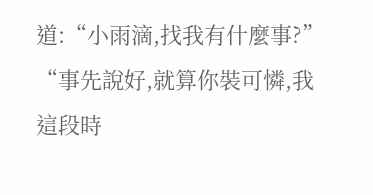道:“小雨滴,找我有什麼事?”
“事先說好,就算你裝可憐,我這段時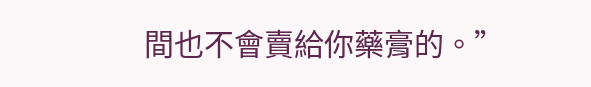間也不會賣給你藥膏的。”